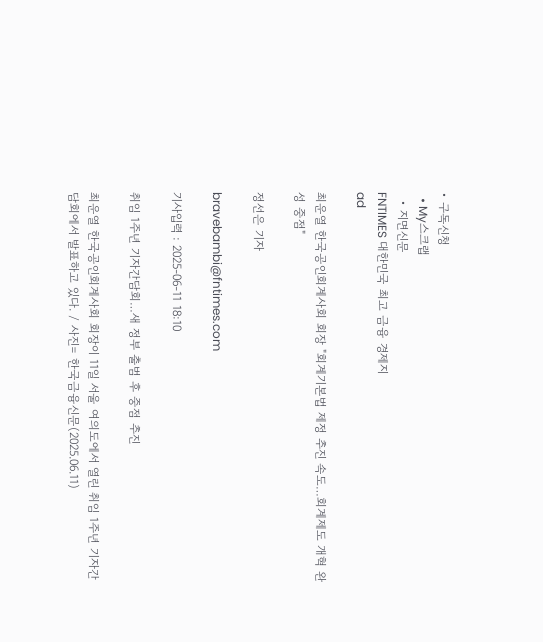• 구독신청
  • My스크랩
  • 지면신문
FNTIMES 대한민국 최고 금융 경제지
ad

최운열 한국공인회계사회 회장 "회계기본법 제정 추진 속도…회계제도 개혁 완성 중점"

정선은 기자

bravebambi@fntimes.com

기사입력 : 2025-06-11 18:10

취임 1주년 기자간담회…새 정부 출범 후 중점 추진

최운열 한국공인회계사회 회장이 11일 서울 여의도에서 열린 취임 1주년 기자간담회에서 발표하고 있다. / 사진= 한국금융신문(2025.06.11)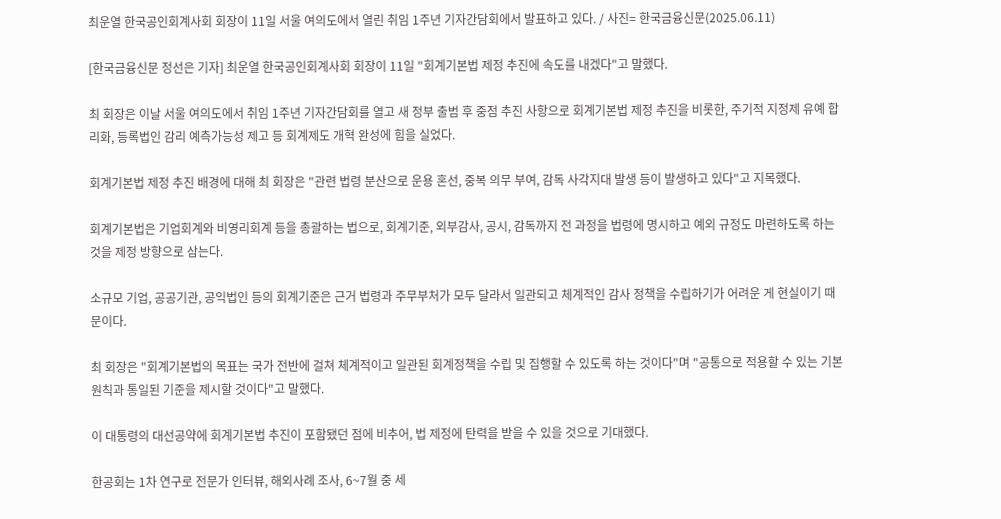최운열 한국공인회계사회 회장이 11일 서울 여의도에서 열린 취임 1주년 기자간담회에서 발표하고 있다. / 사진= 한국금융신문(2025.06.11)

[한국금융신문 정선은 기자] 최운열 한국공인회계사회 회장이 11일 "회계기본법 제정 추진에 속도를 내겠다"고 말했다.

최 회장은 이날 서울 여의도에서 취임 1주년 기자간담회를 열고 새 정부 출범 후 중점 추진 사항으로 회계기본법 제정 추진을 비롯한, 주기적 지정제 유예 합리화, 등록법인 감리 예측가능성 제고 등 회계제도 개혁 완성에 힘을 실었다.

회계기본법 제정 추진 배경에 대해 최 회장은 "관련 법령 분산으로 운용 혼선, 중복 의무 부여, 감독 사각지대 발생 등이 발생하고 있다"고 지목했다.

회계기본법은 기업회계와 비영리회계 등을 총괄하는 법으로, 회계기준, 외부감사, 공시, 감독까지 전 과정을 법령에 명시하고 예외 규정도 마련하도록 하는 것을 제정 방향으로 삼는다.

소규모 기업, 공공기관, 공익법인 등의 회계기준은 근거 법령과 주무부처가 모두 달라서 일관되고 체계적인 감사 정책을 수립하기가 어려운 게 현실이기 때문이다.

최 회장은 "회계기본법의 목표는 국가 전반에 걸쳐 체계적이고 일관된 회계정책을 수립 및 집행할 수 있도록 하는 것이다"며 "공통으로 적용할 수 있는 기본 원칙과 통일된 기준을 제시할 것이다"고 말했다.

이 대통령의 대선공약에 회계기본법 추진이 포함됐던 점에 비추어, 법 제정에 탄력을 받을 수 있을 것으로 기대했다.

한공회는 1차 연구로 전문가 인터뷰, 해외사례 조사, 6~7월 중 세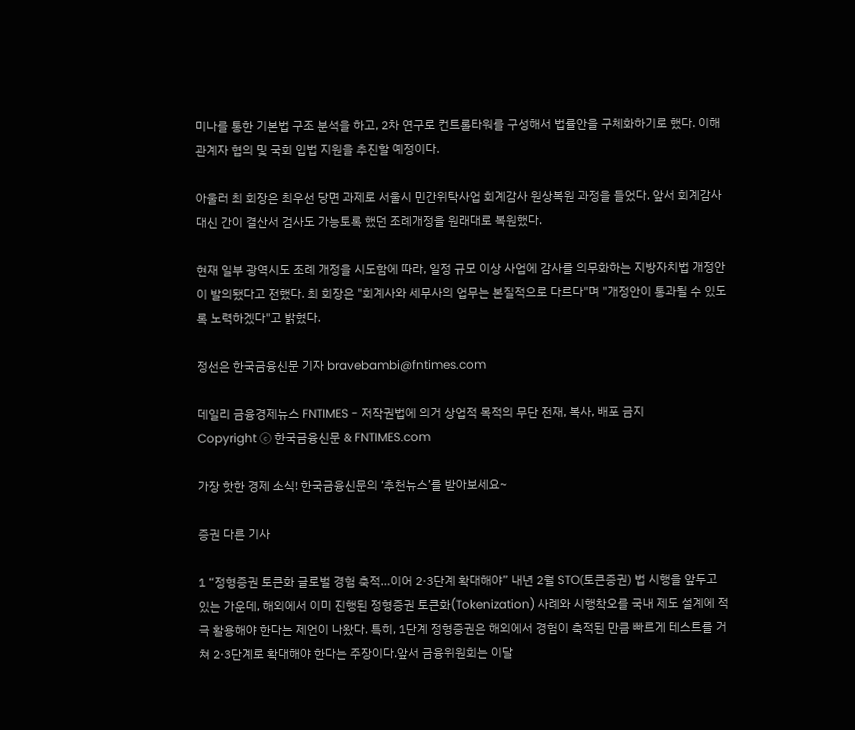미나를 통한 기본법 구조 분석을 하고, 2차 연구로 컨트롤타워를 구성해서 법률안을 구체화하기로 했다. 이해관계자 협의 및 국회 입법 지원을 추진할 예정이다.

아울러 최 회장은 최우선 당면 과제로 서울시 민간위탁사업 회계감사 원상복원 과정을 들었다. 앞서 회계감사 대신 간이 결산서 검사도 가능토록 했던 조례개정을 원래대로 복원했다.

현재 일부 광역시도 조례 개정을 시도함에 따라, 일정 규모 이상 사업에 감사를 의무화하는 지방자치법 개정안이 발의됐다고 전했다. 최 회장은 "회계사와 세무사의 업무는 본질적으로 다르다"며 "개정안이 통과될 수 있도록 노력하겠다"고 밝혔다.

정선은 한국금융신문 기자 bravebambi@fntimes.com

데일리 금융경제뉴스 FNTIMES - 저작권법에 의거 상업적 목적의 무단 전재, 복사, 배포 금지
Copyright ⓒ 한국금융신문 & FNTIMES.com

가장 핫한 경제 소식! 한국금융신문의 ‘추천뉴스’를 받아보세요~

증권 다른 기사

1 “정형증권 토큰화 글로벌 경험 축적…이어 2·3단계 확대해야” 내년 2월 STO(토큰증권) 법 시행을 앞두고 있는 가운데, 해외에서 이미 진행된 정형증권 토큰화(Tokenization) 사례와 시행착오를 국내 제도 설계에 적극 활용해야 한다는 제언이 나왔다. 특히, 1단계 정형증권은 해외에서 경험이 축적된 만큼 빠르게 테스트를 거쳐 2·3단계로 확대해야 한다는 주장이다.앞서 금융위원회는 이달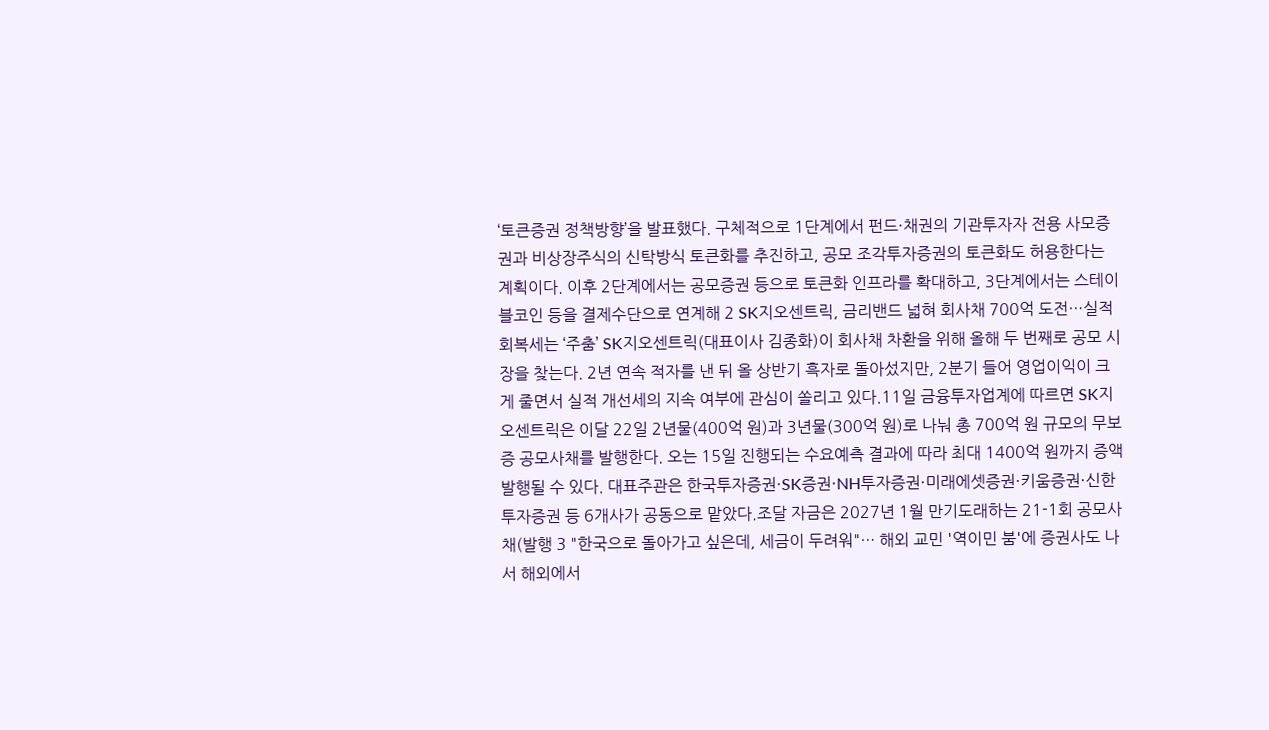‘토큰증권 정책방향’을 발표했다. 구체적으로 1단계에서 펀드·채권의 기관투자자 전용 사모증권과 비상장주식의 신탁방식 토큰화를 추진하고, 공모 조각투자증권의 토큰화도 허용한다는 계획이다. 이후 2단계에서는 공모증권 등으로 토큰화 인프라를 확대하고, 3단계에서는 스테이블코인 등을 결제수단으로 연계해 2 SK지오센트릭, 금리밴드 넓혀 회사채 700억 도전…실적 회복세는 ‘주춤’ SK지오센트릭(대표이사 김종화)이 회사채 차환을 위해 올해 두 번째로 공모 시장을 찾는다. 2년 연속 적자를 낸 뒤 올 상반기 흑자로 돌아섰지만, 2분기 들어 영업이익이 크게 줄면서 실적 개선세의 지속 여부에 관심이 쏠리고 있다.11일 금융투자업계에 따르면 SK지오센트릭은 이달 22일 2년물(400억 원)과 3년물(300억 원)로 나눠 총 700억 원 규모의 무보증 공모사채를 발행한다. 오는 15일 진행되는 수요예측 결과에 따라 최대 1400억 원까지 증액 발행될 수 있다. 대표주관은 한국투자증권·SK증권·NH투자증권·미래에셋증권·키움증권·신한투자증권 등 6개사가 공동으로 맡았다.조달 자금은 2027년 1월 만기도래하는 21-1회 공모사채(발행 3 "한국으로 돌아가고 싶은데, 세금이 두려워"… 해외 교민 '역이민 붐'에 증권사도 나서 해외에서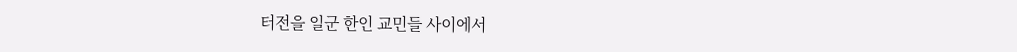터전을 일군 한인 교민들 사이에서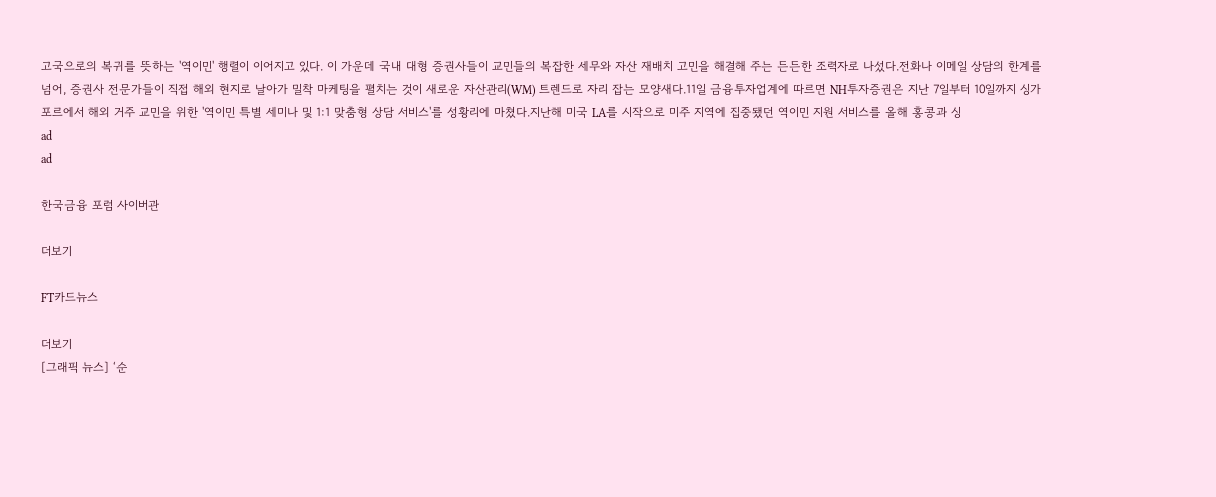고국으로의 복귀를 뜻하는 '역이민' 행렬이 이어지고 있다. 이 가운데 국내 대형 증권사들이 교민들의 복잡한 세무와 자산 재배치 고민을 해결해 주는 든든한 조력자로 나섰다.전화나 이메일 상담의 한계를 넘어, 증권사 전문가들이 직접 해외 현지로 날아가 밀착 마케팅을 펼치는 것이 새로운 자산관리(WM) 트렌드로 자리 잡는 모양새다.11일 금융투자업계에 따르면 NH투자증권은 지난 7일부터 10일까지 싱가포르에서 해외 거주 교민을 위한 '역이민 특별 세미나 및 1:1 맞춤형 상담 서비스'를 성황리에 마쳤다.지난해 미국 LA를 시작으로 미주 지역에 집중됐던 역이민 지원 서비스를 올해 홍콩과 싱
ad
ad

한국금융 포럼 사이버관

더보기

FT카드뉴스

더보기
[그래픽 뉴스] ‘순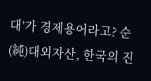대’가 경제용어라고? 순(純)대외자산, 한국의 진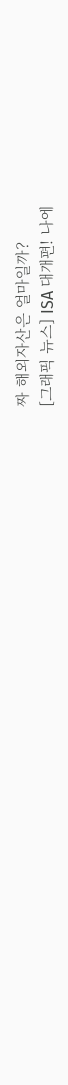짜 해외자산은 얼마일까?
[그래픽 뉴스] ISA 대개편! 나에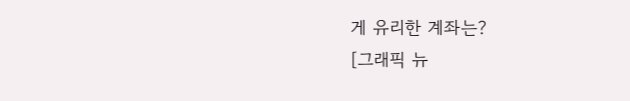게 유리한 계좌는?
[그래픽 뉴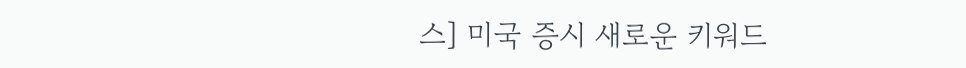스] 미국 증시 새로운 키워드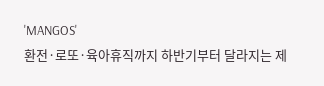'MANGOS'
환전·로또·육아휴직까지 하반기부터 달라지는 제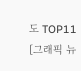도 TOP11
[그래픽 뉴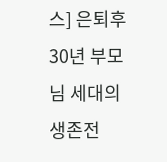스] 은퇴후 30년 부모님 세대의 생존전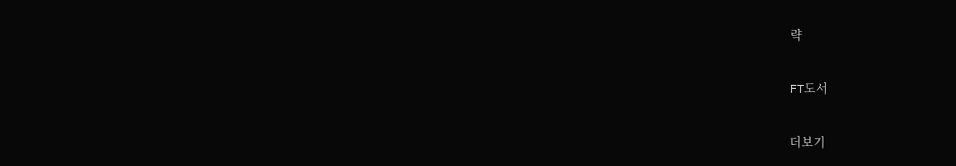략

FT도서

더보기